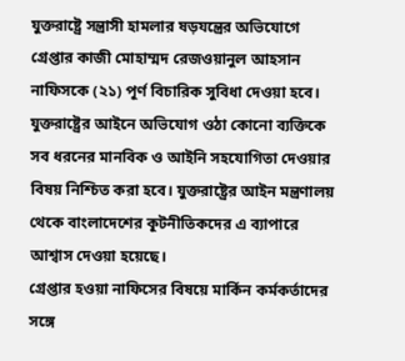যুক্তরাষ্ট্রে সন্ত্রাসী হামলার ষড়যন্ত্রের অভিযোগে গ্রেপ্তার কাজী মোহাম্মদ রেজওয়ানুল আহসান নাফিসকে (২১) পূর্ণ বিচারিক সুবিধা দেওয়া হবে। যুক্তরাষ্ট্রের আইনে অভিযোগ ওঠা কোনো ব্যক্তিকে সব ধরনের মানবিক ও আইনি সহযোগিতা দেওয়ার বিষয় নিশ্চিত করা হবে। যুক্তরাষ্ট্রের আইন মন্ত্রণালয় থেকে বাংলাদেশের কূটনীতিকদের এ ব্যাপারে আশ্বাস দেওয়া হয়েছে।
গ্রেপ্তার হওয়া নাফিসের বিষয়ে মার্কিন কর্মকর্তাদের সঙ্গে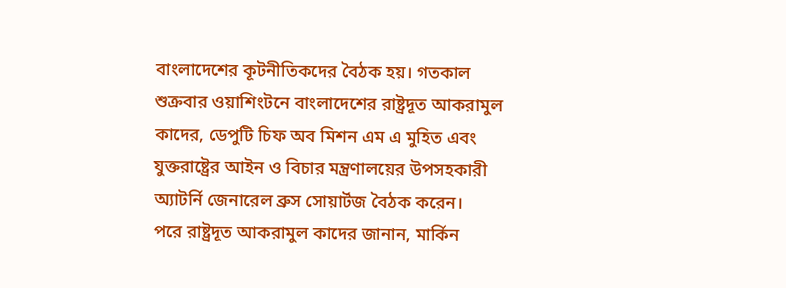বাংলাদেশের কূটনীতিকদের বৈঠক হয়। গতকাল শুক্রবার ওয়াশিংটনে বাংলাদেশের রাষ্ট্রদূত আকরামুল কাদের, ডেপুটি চিফ অব মিশন এম এ মুহিত এবং যুক্তরাষ্ট্রের আইন ও বিচার মন্ত্রণালয়ের উপসহকারী অ্যাটর্নি জেনারেল ব্রুস সোয়ার্টজ বৈঠক করেন।
পরে রাষ্ট্রদূত আকরামুল কাদের জানান, মার্কিন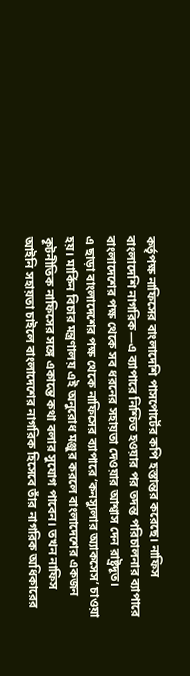কর্তৃপক্ষ নাফিসের বাংলাদেশি পাসপোর্টের কপি হস্তান্তর করেছে। নাফিস বাংলাদেশি নাগরিক—এ ব্যাপারে নিশ্চিত হওয়ার পর তদন্ত পরিচালনার ব্যাপারে বাংলাদেশের পক্ষ থেকে সব ধরনের সহায়তা দেওয়ার আশ্বাস দেন রাষ্ট্রদূত।
এ ছাড়া বাংলাদেশের পক্ষ থেকে নাফিসের ব্যাপারে ‘কনস্যুলার অ্যাকসেস’ চাওয়া হয়। মার্কিন বিচার মন্ত্রণালয় এই অনুরোধ মঞ্জুর করলে বাংলাদেশের একজন কূটনীতিক নাফিসের সঙ্গে একান্তে কথা বলার সুযোগ পাবেন। তখন নাফিস আইনি সহায়তা চাইলে বাংলাদেশের নাগরিক হিসেবে তাঁর নাগরিক অধিকারের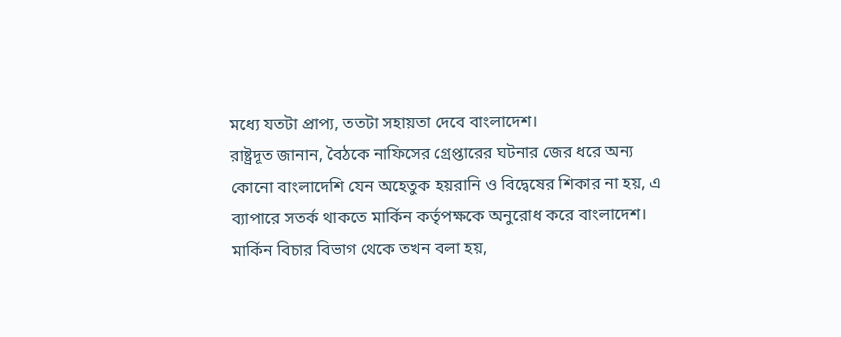মধ্যে যতটা প্রাপ্য, ততটা সহায়তা দেবে বাংলাদেশ।
রাষ্ট্রদূত জানান, বৈঠকে নাফিসের গ্রেপ্তারের ঘটনার জের ধরে অন্য কোনো বাংলাদেশি যেন অহেতুক হয়রানি ও বিদ্বেষের শিকার না হয়, এ ব্যাপারে সতর্ক থাকতে মার্কিন কর্তৃপক্ষকে অনুরোধ করে বাংলাদেশ। মার্কিন বিচার বিভাগ থেকে তখন বলা হয়,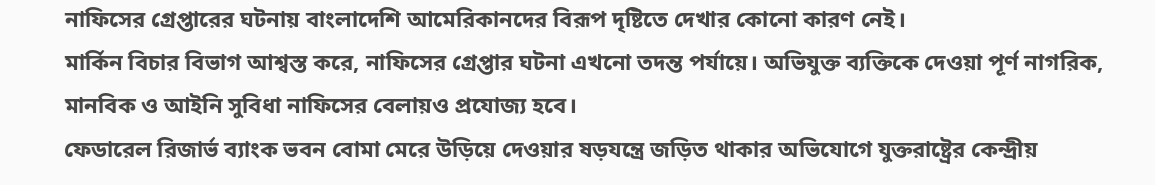নাফিসের গ্রেপ্তারের ঘটনায় বাংলাদেশি আমেরিকানদের বিরূপ দৃষ্টিতে দেখার কোনো কারণ নেই।
মার্কিন বিচার বিভাগ আশ্বস্ত করে, নাফিসের গ্রেপ্তার ঘটনা এখনো তদন্ত পর্যায়ে। অভিযুক্ত ব্যক্তিকে দেওয়া পূর্ণ নাগরিক, মানবিক ও আইনি সুবিধা নাফিসের বেলায়ও প্রযোজ্য হবে।
ফেডারেল রিজার্ভ ব্যাংক ভবন বোমা মেরে উড়িয়ে দেওয়ার ষড়যন্ত্রে জড়িত থাকার অভিযোগে যুক্তরাষ্ট্রের কেন্দ্রীয়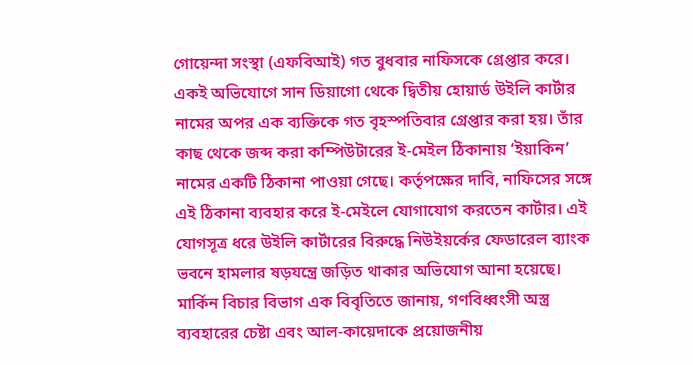গোয়েন্দা সংস্থা (এফবিআই) গত বুধবার নাফিসকে গ্রেপ্তার করে। একই অভিযোগে সান ডিয়াগো থেকে দ্বিতীয় হোয়ার্ড উইলি কার্টার নামের অপর এক ব্যক্তিকে গত বৃহস্পতিবার গ্রেপ্তার করা হয়। তাঁর কাছ থেকে জব্দ করা কম্পিউটারের ই-মেইল ঠিকানায় ‘ইয়াকিন’ নামের একটি ঠিকানা পাওয়া গেছে। কর্তৃপক্ষের দাবি, নাফিসের সঙ্গে এই ঠিকানা ব্যবহার করে ই-মেইলে যোগাযোগ করতেন কার্টার। এই যোগসূত্র ধরে উইলি কার্টারের বিরুদ্ধে নিউইয়র্কের ফেডারেল ব্যাংক ভবনে হামলার ষড়যন্ত্রে জড়িত থাকার অভিযোগ আনা হয়েছে।
মার্কিন বিচার বিভাগ এক বিবৃতিতে জানায়, গণবিধ্বংসী অস্ত্র ব্যবহারের চেষ্টা এবং আল-কায়েদাকে প্রয়োজনীয়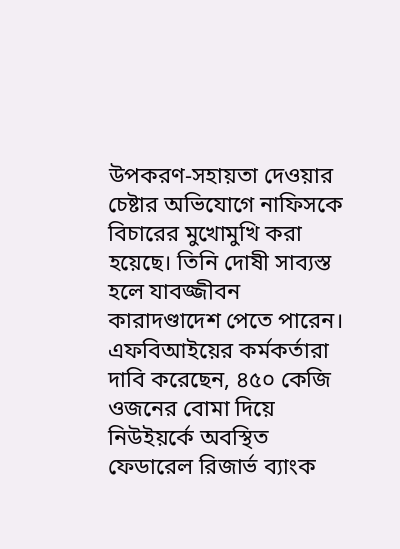উপকরণ-সহায়তা দেওয়ার চেষ্টার অভিযোগে নাফিসকে বিচারের মুখোমুখি করা হয়েছে। তিনি দোষী সাব্যস্ত হলে যাবজ্জীবন কারাদণ্ডাদেশ পেতে পারেন।
এফবিআইয়ের কর্মকর্তারা দাবি করেছেন, ৪৫০ কেজি ওজনের বোমা দিয়ে নিউইয়র্কে অবস্থিত ফেডারেল রিজার্ভ ব্যাংক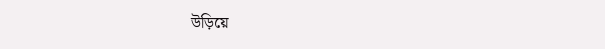উড়িয়ে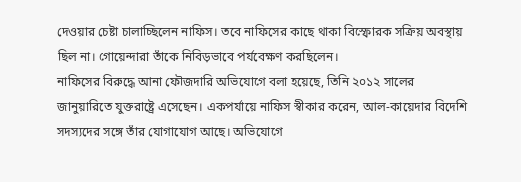দেওয়ার চেষ্টা চালাচ্ছিলেন নাফিস। তবে নাফিসের কাছে থাকা বিস্ফোরক সক্রিয় অবস্থায় ছিল না। গোয়েন্দারা তাঁকে নিবিড়ভাবে পর্যবেক্ষণ করছিলেন।
নাফিসের বিরুদ্ধে আনা ফৌজদারি অভিযোগে বলা হয়েছে, তিনি ২০১২ সালের জানুয়ারিতে যুক্তরাষ্ট্রে এসেছেন। একপর্যায়ে নাফিস স্বীকার করেন, আল-কায়েদার বিদেশি সদস্যদের সঙ্গে তাঁর যোগাযোগ আছে। অভিযোগে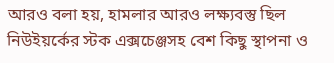আরও বলা হয়, হামলার আরও লক্ষ্যবস্তু ছিল নিউইয়র্কের স্টক এক্সচেঞ্জসহ বেশ কিছু স্থাপনা ও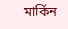মার্কিন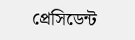প্রেসিডেন্ট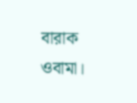বারাক ওবামা।